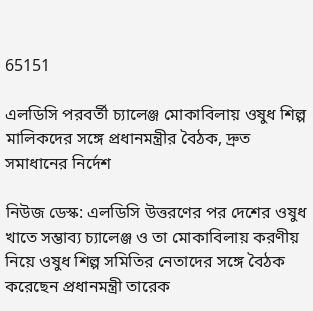65151

এলডিসি পরবর্তী চ্যালেঞ্জ মোকাবিলায় ওষুধ শিল্প মালিকদের সঙ্গে প্রধানমন্ত্রীর বৈঠক, দ্রুত সমাধানের নির্দেশ

নিউজ ডেস্ক: এলডিসি উত্তরণের পর দেশের ওষুধ খাতে সম্ভাব্য চ্যালেঞ্জ ও তা মোকাবিলায় করণীয় নিয়ে ওষুধ শিল্প সমিতির নেতাদের সঙ্গে বৈঠক করেছেন প্রধানমন্ত্রী তারেক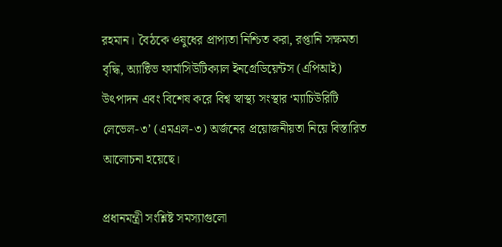রহমান। বৈঠকে ওষুধের প্রাপ্যতা নিশ্চিত করা, রপ্তানি সক্ষমতা বৃদ্ধি, অ্যাক্টিভ ফার্মাসিউটিক্যাল ইনগ্রেডিয়েন্টস (এপিআই) উৎপাদন এবং বিশেষ করে বিশ্ব স্বাস্থ্য সংস্থার ‘ম্যাচিউরিটি লেভেল-৩’ (এমএল-৩) অর্জনের প্রয়োজনীয়তা নিয়ে বিস্তারিত আলোচনা হয়েছে।

প্রধানমন্ত্রী সংশ্লিষ্ট সমস্যাগুলো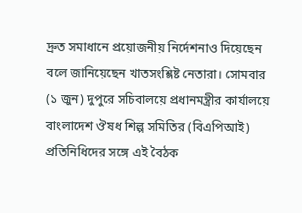দ্রুত সমাধানে প্রয়োজনীয় নির্দেশনাও দিয়েছেন বলে জানিয়েছেন খাতসংশ্লিষ্ট নেতারা। সোমবার (১ জুন) দুপুরে সচিবালয়ে প্রধানমন্ত্রীর কার্যালয়ে বাংলাদেশ ঔষধ শিল্প সমিতির (বিএপিআই) প্রতিনিধিদের সঙ্গে এই বৈঠক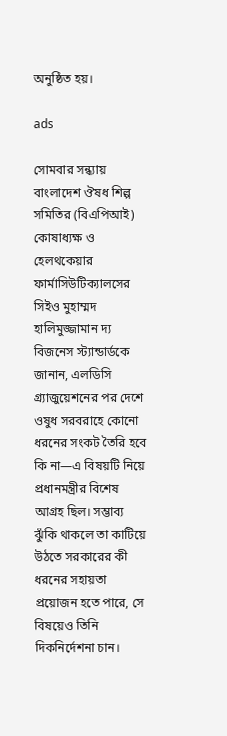অনুষ্ঠিত হয়।

ads

সোমবার সন্ধ্যায় বাংলাদেশ ঔষধ শিল্প সমিতির (বিএপিআই) কোষাধ্যক্ষ ও হেলথকেয়ার ফার্মাসিউটিক্যালসের সিইও মুহাম্মদ হালিমুজ্জামান দ্য বিজনেস স্ট্যান্ডার্ডকে জানান, এলডিসি গ্র্যাজুয়েশনের পর দেশে ওষুধ সরবরাহে কোনো ধরনের সংকট তৈরি হবে কি না—এ বিষয়টি নিয়ে প্রধানমন্ত্রীর বিশেষ আগ্রহ ছিল। সম্ভাব্য ঝুঁকি থাকলে তা কাটিয়ে উঠতে সরকারের কী ধরনের সহায়তা প্রয়োজন হতে পারে, সে বিষয়েও তিনি দিকনির্দেশনা চান।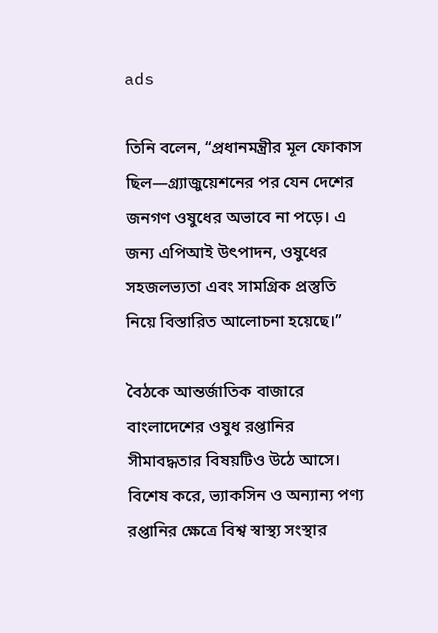ads

তিনি বলেন, “প্রধানমন্ত্রীর মূল ফোকাস ছিল—গ্র্যাজুয়েশনের পর যেন দেশের জনগণ ওষুধের অভাবে না পড়ে। এ জন্য এপিআই উৎপাদন, ওষুধের সহজলভ্যতা এবং সামগ্রিক প্রস্তুতি নিয়ে বিস্তারিত আলোচনা হয়েছে।”

বৈঠকে আন্তর্জাতিক বাজারে বাংলাদেশের ওষুধ রপ্তানির সীমাবদ্ধতার বিষয়টিও উঠে আসে। বিশেষ করে, ভ্যাকসিন ও অন্যান্য পণ্য রপ্তানির ক্ষেত্রে বিশ্ব স্বাস্থ্য সংস্থার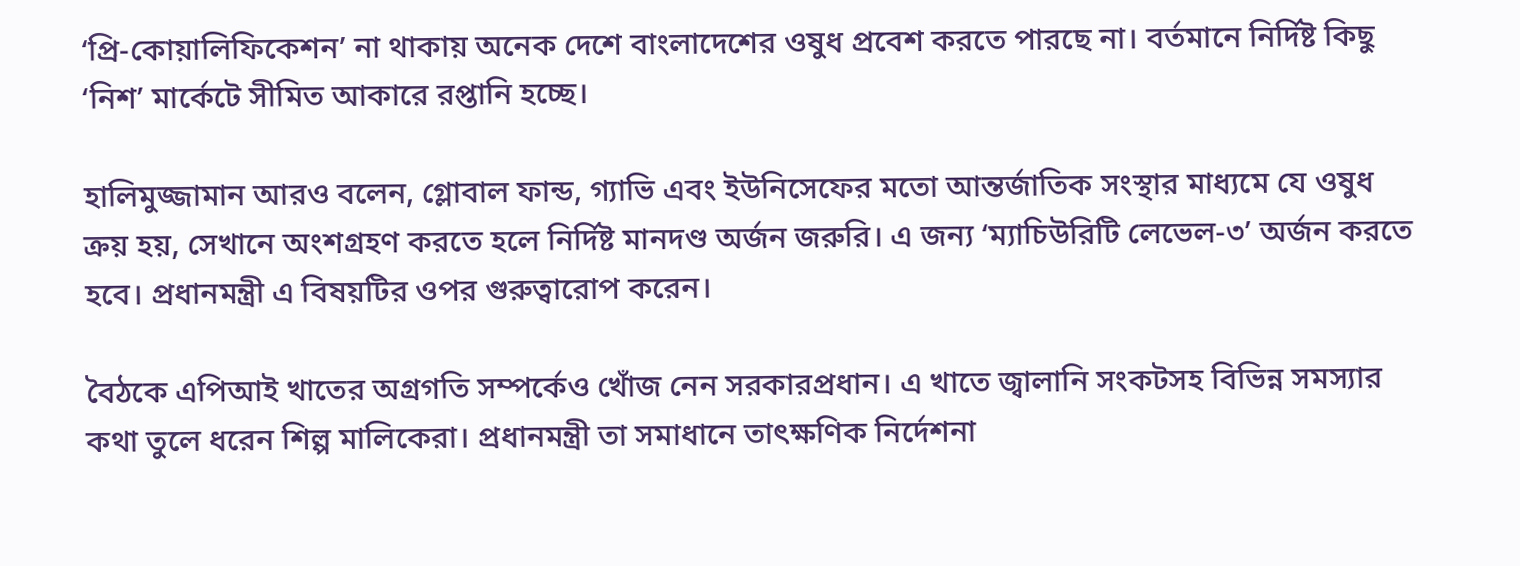‘প্রি-কোয়ালিফিকেশন’ না থাকায় অনেক দেশে বাংলাদেশের ওষুধ প্রবেশ করতে পারছে না। বর্তমানে নির্দিষ্ট কিছু ‘নিশ’ মার্কেটে সীমিত আকারে রপ্তানি হচ্ছে।

হালিমুজ্জামান আরও বলেন, গ্লোবাল ফান্ড, গ্যাভি এবং ইউনিসেফের মতো আন্তর্জাতিক সংস্থার মাধ্যমে যে ওষুধ ক্রয় হয়, সেখানে অংশগ্রহণ করতে হলে নির্দিষ্ট মানদণ্ড অর্জন জরুরি। এ জন্য ‘ম্যাচিউরিটি লেভেল-৩’ অর্জন করতে হবে। প্রধানমন্ত্রী এ বিষয়টির ওপর গুরুত্বারোপ করেন।

বৈঠকে এপিআই খাতের অগ্রগতি সম্পর্কেও খোঁজ নেন সরকারপ্রধান। এ খাতে জ্বালানি সংকটসহ বিভিন্ন সমস্যার কথা তুলে ধরেন শিল্প মালিকেরা। প্রধানমন্ত্রী তা সমাধানে তাৎক্ষণিক নির্দেশনা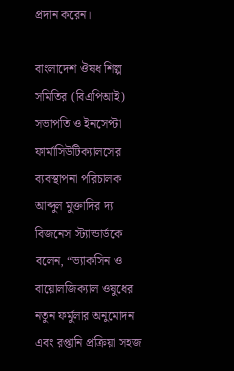প্রদান করেন।

বাংলাদেশ ঔষধ শিল্প সমিতির (বিএপিআই) সভাপতি ও ইনসেপ্টা ফার্মাসিউটিক্যালসের ব্যবস্থাপনা পরিচালক আব্দুল মুক্তাদির দ্য বিজনেস স্ট্যান্ডার্ডকে বলেন, “ভ্যাকসিন ও বায়োলজিক্যাল ওষুধের নতুন ফর্মুলার অনুমোদন এবং রপ্তানি প্রক্রিয়া সহজ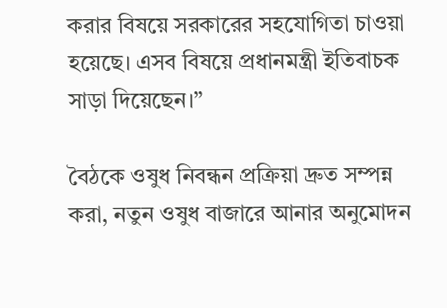করার বিষয়ে সরকারের সহযোগিতা চাওয়া হয়েছে। এসব বিষয়ে প্রধানমন্ত্রী ইতিবাচক সাড়া দিয়েছেন।”

বৈঠকে ওষুধ নিবন্ধন প্রক্রিয়া দ্রুত সম্পন্ন করা, নতুন ওষুধ বাজারে আনার অনুমোদন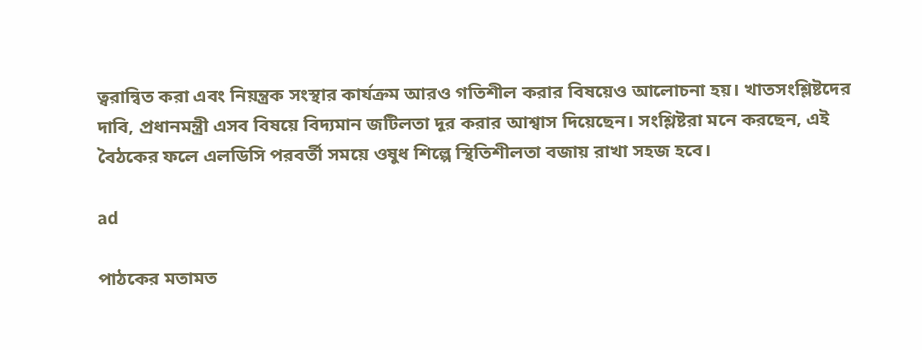ত্বরান্বিত করা এবং নিয়ন্ত্রক সংস্থার কার্যক্রম আরও গতিশীল করার বিষয়েও আলোচনা হয়। খাতসংশ্লিষ্টদের দাবি, প্রধানমন্ত্রী এসব বিষয়ে বিদ্যমান জটিলতা দূর করার আশ্বাস দিয়েছেন। সংশ্লিষ্টরা মনে করছেন, এই বৈঠকের ফলে এলডিসি পরবর্তী সময়ে ওষুধ শিল্পে স্থিতিশীলতা বজায় রাখা সহজ হবে।

ad

পাঠকের মতামত